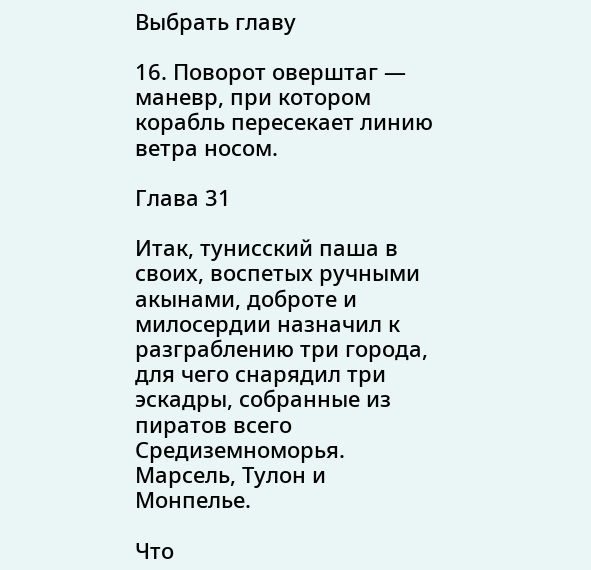Выбрать главу

16. Поворот оверштаг — маневр, при котором корабль пересекает линию ветра носом.

Глава 31

Итак, тунисский паша в своих, воспетых ручными акынами, доброте и милосердии назначил к разграблению три города, для чего снарядил три эскадры, собранные из пиратов всего Средиземноморья. Марсель, Тулон и Монпелье.

Что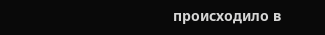происходило в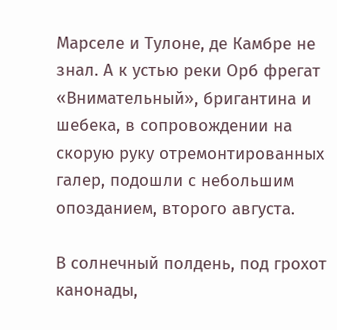Марселе и Тулоне, де Камбре не знал. А к устью реки Орб фрегат «Внимательный», бригантина и шебека, в сопровождении на скорую руку отремонтированных галер, подошли с небольшим опозданием, второго августа.

В солнечный полдень, под грохот канонады,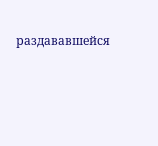раздававшейся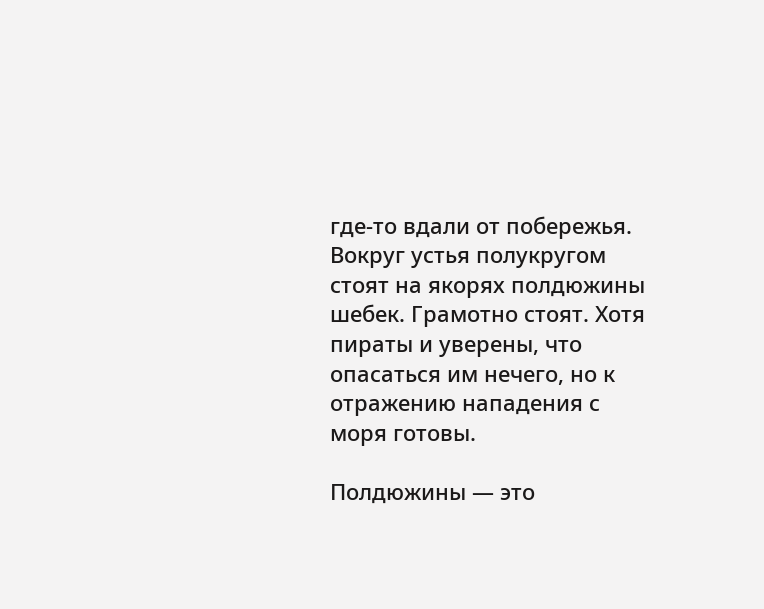где-то вдали от побережья. Вокруг устья полукругом стоят на якорях полдюжины шебек. Грамотно стоят. Хотя пираты и уверены, что опасаться им нечего, но к отражению нападения с моря готовы.

Полдюжины — это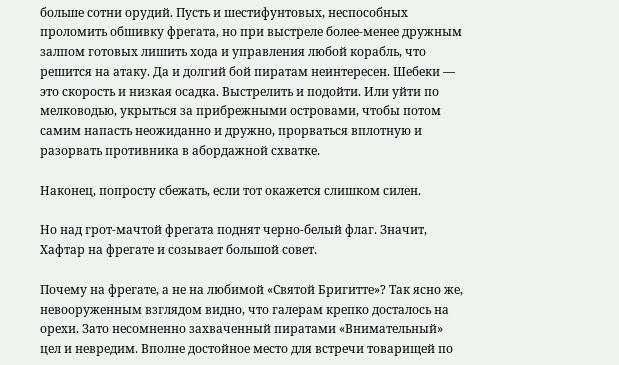больше сотни орудий. Пусть и шестифунтовых, неспособных проломить обшивку фрегата, но при выстреле более-менее дружным залпом готовых лишить хода и управления любой корабль, что решится на атаку. Да и долгий бой пиратам неинтересен. Шебеки — это скорость и низкая осадка. Выстрелить и подойти. Или уйти по мелководью, укрыться за прибрежными островами, чтобы потом самим напасть неожиданно и дружно, прорваться вплотную и разорвать противника в абордажной схватке.

Наконец, попросту сбежать, если тот окажется слишком силен.

Но над грот-мачтой фрегата поднят черно-белый флаг. Значит, Хафтар на фрегате и созывает большой совет.

Почему на фрегате, а не на любимой «Святой Бригитте»? Так ясно же, невооруженным взглядом видно, что галерам крепко досталось на орехи. Зато несомненно захваченный пиратами «Внимательный» цел и невредим. Вполне достойное место для встречи товарищей по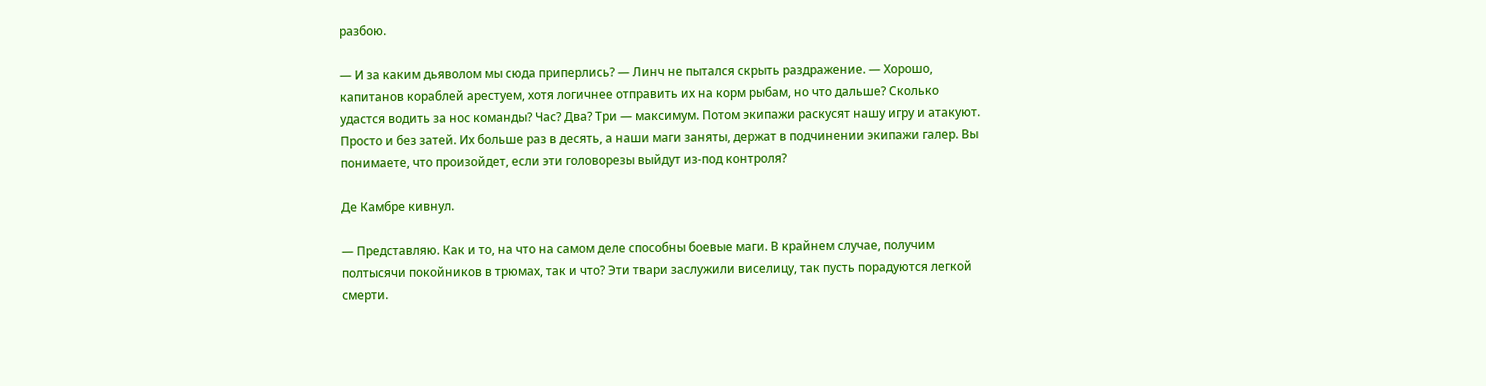разбою.

— И за каким дьяволом мы сюда приперлись? — Линч не пытался скрыть раздражение. — Хорошо, капитанов кораблей арестуем, хотя логичнее отправить их на корм рыбам, но что дальше? Сколько удастся водить за нос команды? Час? Два? Три — максимум. Потом экипажи раскусят нашу игру и атакуют. Просто и без затей. Их больше раз в десять, а наши маги заняты, держат в подчинении экипажи галер. Вы понимаете, что произойдет, если эти головорезы выйдут из-под контроля?

Де Камбре кивнул.

— Представляю. Как и то, на что на самом деле способны боевые маги. В крайнем случае, получим полтысячи покойников в трюмах, так и что? Эти твари заслужили виселицу, так пусть порадуются легкой смерти.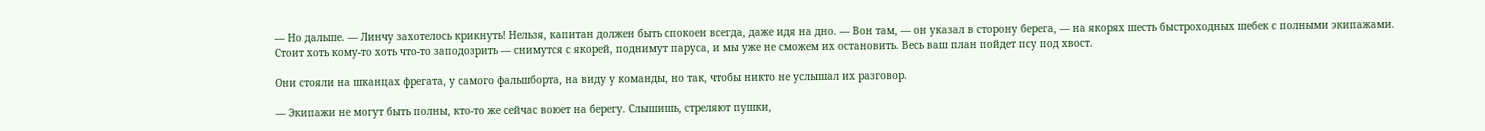— Но дальше. — Линчу захотелось крикнуть! Нельзя, капитан должен быть спокоен всегда, даже идя на дно. — Вон там, — он указал в сторону берега, — на якорях шесть быстроходных шебек с полными экипажами. Стоит хоть кому-то хоть что-то заподозрить — снимутся с якорей, поднимут паруса, и мы уже не сможем их остановить. Весь ваш план пойдет псу под хвост.

Они стояли на шканцах фрегата, у самого фальшборта, на виду у команды, но так, чтобы никто не услышал их разговор.

— Экипажи не могут быть полны, кто-то же сейчас воюет на берегу. Слышишь, стреляют пушки,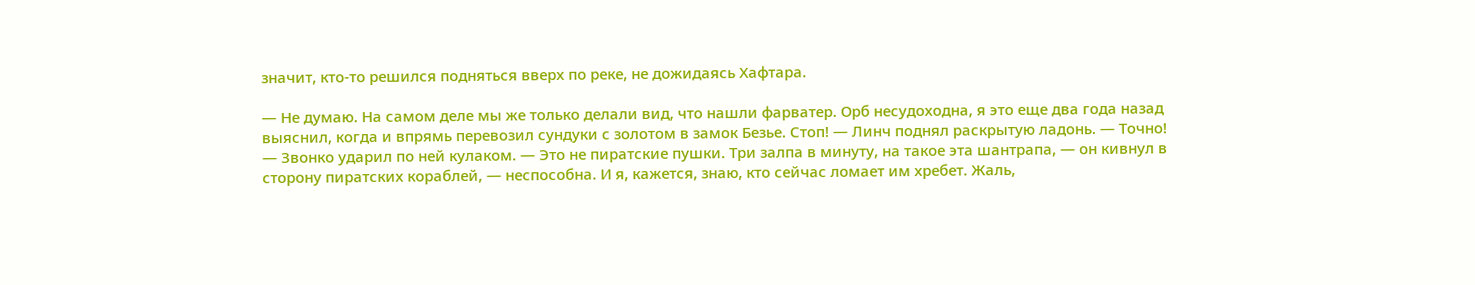значит, кто-то решился подняться вверх по реке, не дожидаясь Хафтара.

— Не думаю. На самом деле мы же только делали вид, что нашли фарватер. Орб несудоходна, я это еще два года назад выяснил, когда и впрямь перевозил сундуки с золотом в замок Безье. Стоп! — Линч поднял раскрытую ладонь. — Точно! — Звонко ударил по ней кулаком. — Это не пиратские пушки. Три залпа в минуту, на такое эта шантрапа, — он кивнул в сторону пиратских кораблей, — неспособна. И я, кажется, знаю, кто сейчас ломает им хребет. Жаль,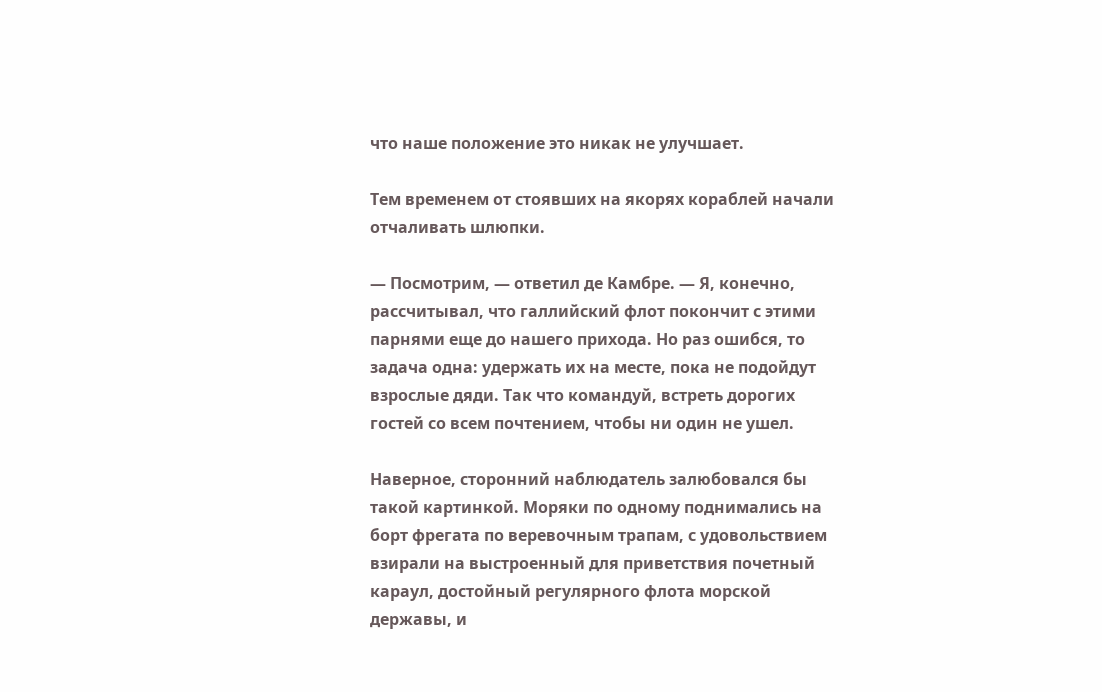что наше положение это никак не улучшает.

Тем временем от стоявших на якорях кораблей начали отчаливать шлюпки.

— Посмотрим, — ответил де Камбре. — Я, конечно, рассчитывал, что галлийский флот покончит с этими парнями еще до нашего прихода. Но раз ошибся, то задача одна: удержать их на месте, пока не подойдут взрослые дяди. Так что командуй, встреть дорогих гостей со всем почтением, чтобы ни один не ушел.

Наверное, сторонний наблюдатель залюбовался бы такой картинкой. Моряки по одному поднимались на борт фрегата по веревочным трапам, с удовольствием взирали на выстроенный для приветствия почетный караул, достойный регулярного флота морской державы, и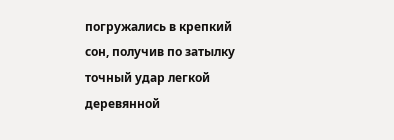погружались в крепкий сон, получив по затылку точный удар легкой деревянной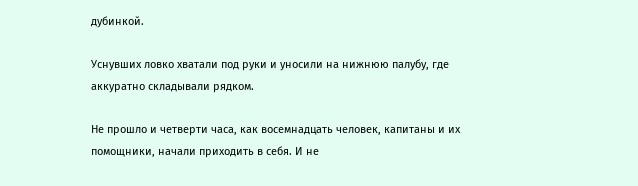дубинкой.

Уснувших ловко хватали под руки и уносили на нижнюю палубу, где аккуратно складывали рядком.

Не прошло и четверти часа, как восемнадцать человек, капитаны и их помощники, начали приходить в себя. И не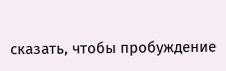сказать, чтобы пробуждение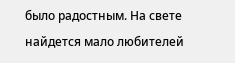было радостным. На свете найдется мало любителей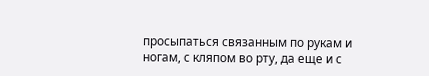просыпаться связанным по рукам и ногам, с кляпом во рту, да еще и с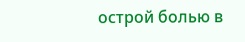острой болью в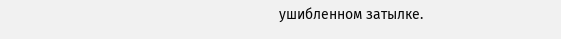ушибленном затылке.